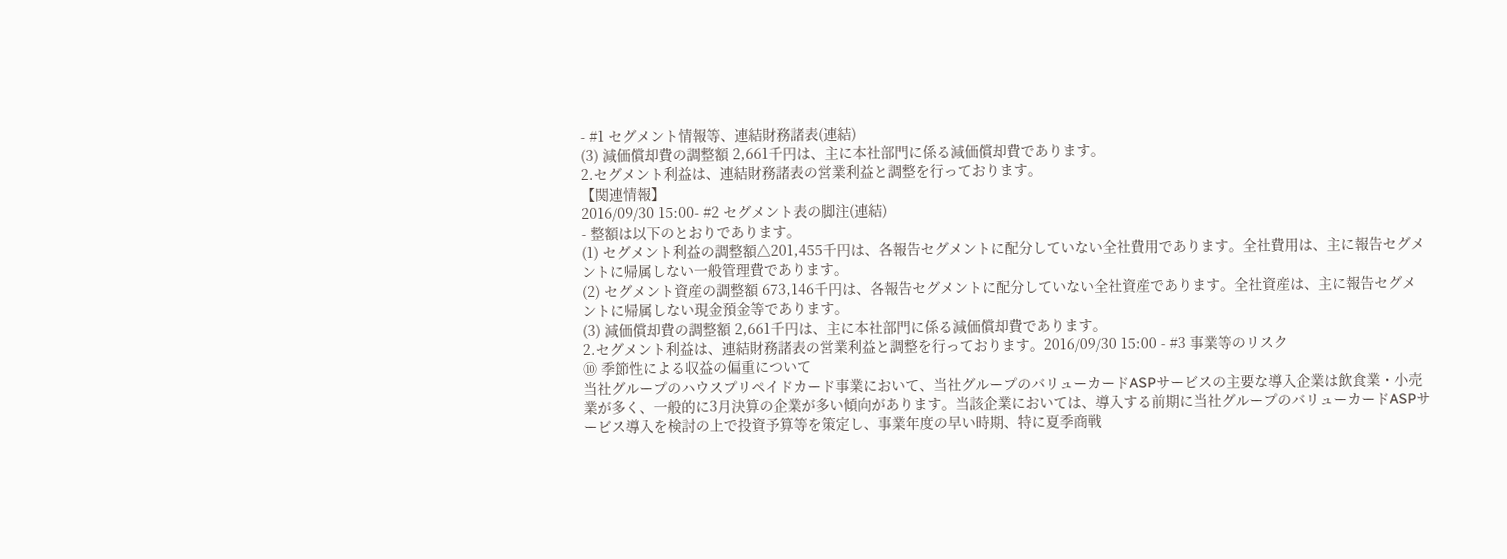- #1 セグメント情報等、連結財務諸表(連結)
(3) 減価償却費の調整額 2,661千円は、主に本社部門に係る減価償却費であります。
2.セグメント利益は、連結財務諸表の営業利益と調整を行っております。
【関連情報】
2016/09/30 15:00- #2 セグメント表の脚注(連結)
- 整額は以下のとおりであります。
(1) セグメント利益の調整額△201,455千円は、各報告セグメントに配分していない全社費用であります。全社費用は、主に報告セグメントに帰属しない一般管理費であります。
(2) セグメント資産の調整額 673,146千円は、各報告セグメントに配分していない全社資産であります。全社資産は、主に報告セグメントに帰属しない現金預金等であります。
(3) 減価償却費の調整額 2,661千円は、主に本社部門に係る減価償却費であります。
2.セグメント利益は、連結財務諸表の営業利益と調整を行っております。2016/09/30 15:00 - #3 事業等のリスク
⑩ 季節性による収益の偏重について
当社グループのハウスプリペイドカード事業において、当社グループのバリューカードASPサービスの主要な導入企業は飲食業・小売業が多く、一般的に3月決算の企業が多い傾向があります。当該企業においては、導入する前期に当社グループのバリューカードASPサービス導入を検討の上で投資予算等を策定し、事業年度の早い時期、特に夏季商戦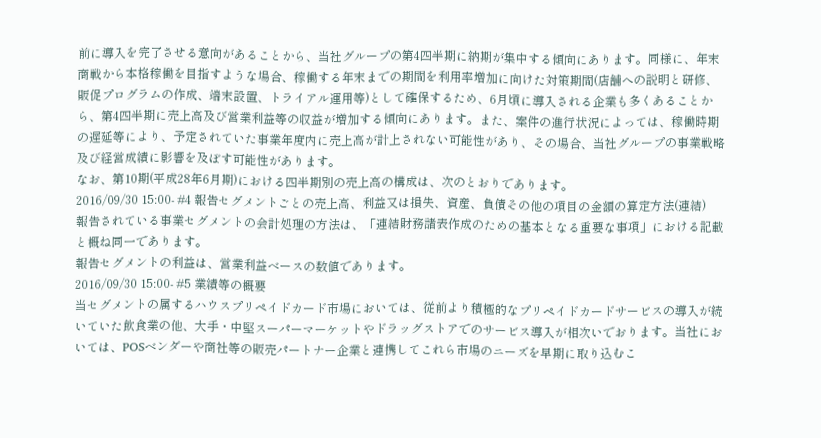前に導入を完了させる意向があることから、当社グループの第4四半期に納期が集中する傾向にあります。同様に、年末商戦から本格稼働を目指すような場合、稼働する年末までの期間を利用率増加に向けた対策期間(店舗への説明と研修、販促プログラムの作成、端末設置、トライアル運用等)として確保するため、6月頃に導入される企業も多くあることから、第4四半期に売上高及び営業利益等の収益が増加する傾向にあります。また、案件の進行状況によっては、稼働時期の遅延等により、予定されていた事業年度内に売上高が計上されない可能性があり、その場合、当社グループの事業戦略及び経営成績に影響を及ぼす可能性があります。
なお、第10期(平成28年6月期)における四半期別の売上高の構成は、次のとおりであります。
2016/09/30 15:00- #4 報告セグメントごとの売上高、利益又は損失、資産、負債その他の項目の金額の算定方法(連結)
報告されている事業セグメントの会計処理の方法は、「連結財務諸表作成のための基本となる重要な事項」における記載と概ね同一であります。
報告セグメントの利益は、営業利益ベースの数値であります。
2016/09/30 15:00- #5 業績等の概要
当セグメントの属するハウスプリペイドカード市場においては、従前より積極的なプリペイドカードサービスの導入が続いていた飲食業の他、大手・中堅スーパーマーケットやドラッグストアでのサービス導入が相次いでおります。当社においては、POSベンダーや商社等の販売パートナー企業と連携してこれら市場のニーズを早期に取り込むこ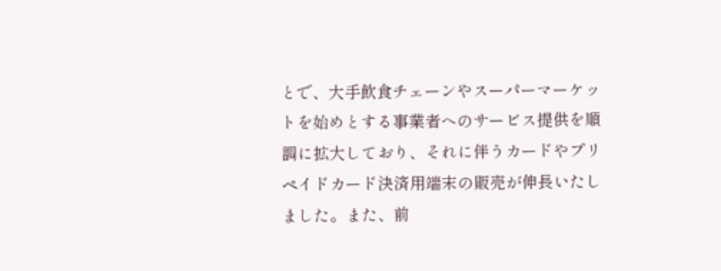とで、大手飲食チェーンやスーパーマーケットを始めとする事業者へのサービス提供を順調に拡大しており、それに伴うカードやプリペイドカード決済用端末の販売が伸長いたしました。また、前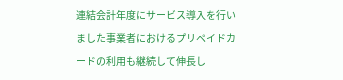連結会計年度にサービス導入を行いました事業者におけるプリペイドカードの利用も継続して伸長し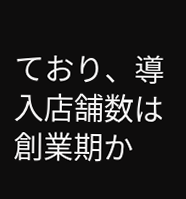ており、導入店舗数は創業期か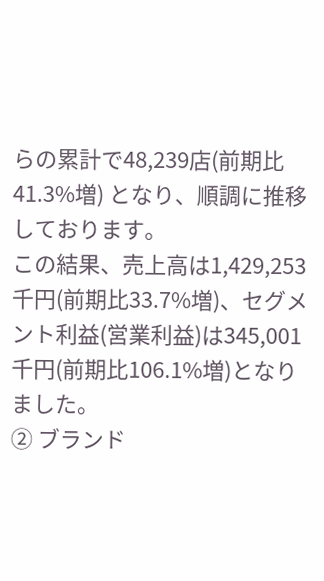らの累計で48,239店(前期比41.3%増) となり、順調に推移しております。
この結果、売上高は1,429,253千円(前期比33.7%増)、セグメント利益(営業利益)は345,001千円(前期比106.1%増)となりました。
② ブランド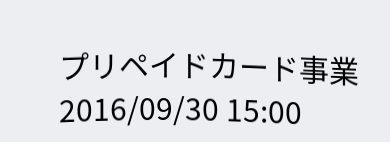プリペイドカード事業
2016/09/30 15:00